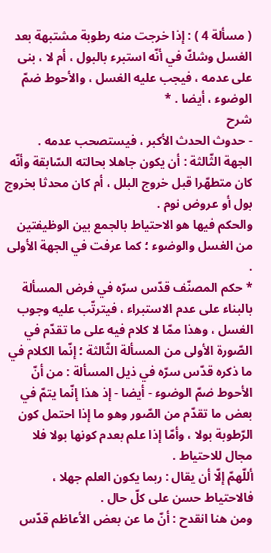( مسألة 4 ) : إذا خرجت منه رطوبة مشتبهة بعد الغسل وشكّ في أنّه استبرء بالبول ، أم لا ، بنى على عدمه ، فيجب عليه الغسل ، والأحوط ضمّ الوضوء ، أيضا . *
شرح
- حدوث الحدث الأكبر ، فيستصحب عدمه .
الجهة الثّالثة : أن يكون جاهلا بحالته السّابقة وأنّه كان متطهّرا قبل خروج البلل ، أم كان محدثا بخروج بول أو عروض نوم .
والحكم فيها هو الاحتياط بالجمع بين الوظيفتين من الغسل والوضوء ؛ كما عرفت في الجهة الأولى .
* حكم المصنّف قدّس سرّه في فرض المسألة بالبناء على عدم الاستبراء ، فيترتّب عليه وجوب الغسل ، وهذا ممّا لا كلام فيه على ما تقدّم في الصّورة الأولى من المسألة الثّالثة ؛ إنّما الكلام في ما ذكره قدّس سرّه في ذيل المسألة : من أنّ الأحوط ضمّ الوضوء - أيضا - إذ هذا إنّما يتمّ في بعض ما تقدّم من الصّور وهو ما إذا احتمل كون الرّطوبة بولا ، وأمّا إذا علم بعدم كونها بولا فلا مجال للاحتياط .
أللّهمّ إلّا أن يقال : ربما يكون العلم جهلا ، فالاحتياط حسن على كلّ حال .
ومن هنا انقدح : أنّ ما عن بعض الأعاظم قدّس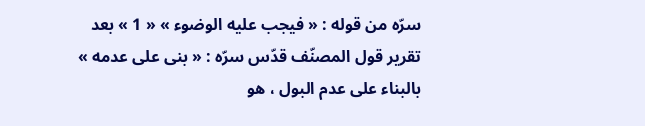سرّه من قوله : « فيجب عليه الوضوء » « 1 » بعد تقرير قول المصنّف قدّس سرّه : « بنى على عدمه » بالبناء على عدم البول ، هو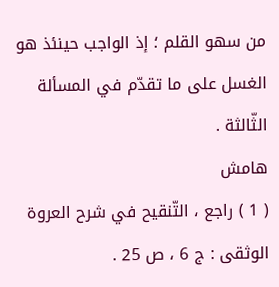من سهو القلم ؛ إذ الواجب حينئذ هو الغسل على ما تقدّم في المسألة الثّالثة .
هامش
( 1 ) راجع ، التّنقيح في شرح العروة الوثقى : ج 6 ، ص 25 .